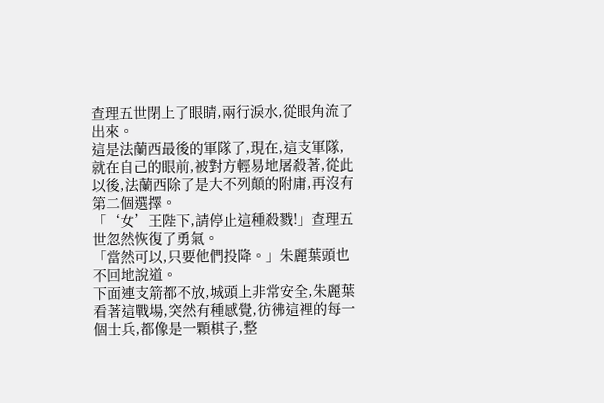查理五世閉上了眼睛,兩行淚水,從眼角流了出來。
這是法蘭西最後的軍隊了,現在,這支軍隊,就在自己的眼前,被對方輕易地屠殺著,從此以後,法蘭西除了是大不列顛的附庸,再沒有第二個選擇。
「‘女’王陛下,請停止這種殺戮!」查理五世忽然恢復了勇氣。
「當然可以,只要他們投降。」朱麗葉頭也不回地說道。
下面連支箭都不放,城頭上非常安全,朱麗葉看著這戰場,突然有種感覺,彷彿這裡的每一個士兵,都像是一顆棋子,整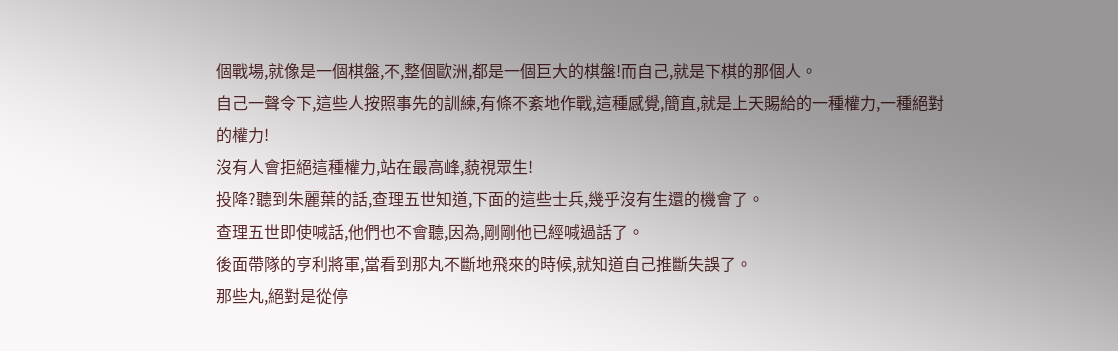個戰場,就像是一個棋盤,不,整個歐洲,都是一個巨大的棋盤!而自己,就是下棋的那個人。
自己一聲令下,這些人按照事先的訓練,有條不紊地作戰,這種感覺,簡直,就是上天賜給的一種權力,一種絕對的權力!
沒有人會拒絕這種權力,站在最高峰,藐視眾生!
投降?聽到朱麗葉的話,查理五世知道,下面的這些士兵,幾乎沒有生還的機會了。
查理五世即使喊話,他們也不會聽,因為,剛剛他已經喊過話了。
後面帶隊的亨利將軍,當看到那丸不斷地飛來的時候,就知道自己推斷失誤了。
那些丸,絕對是從停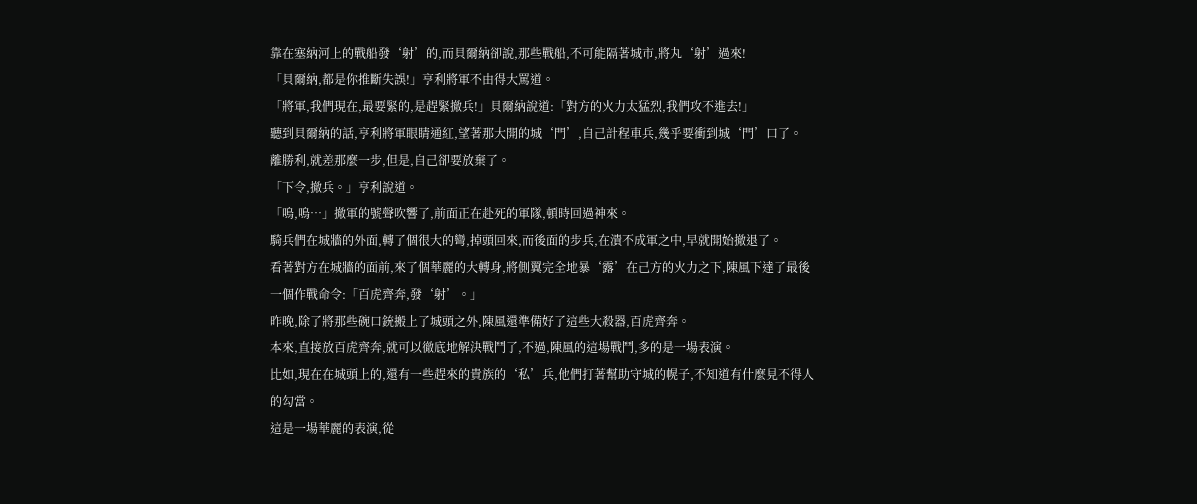靠在塞納河上的戰船發‘射’的,而貝爾納卻說,那些戰船,不可能隔著城市,將丸‘射’過來!
「貝爾納,都是你推斷失誤!」亨利將軍不由得大罵道。
「將軍,我們現在,最要緊的,是趕緊撤兵!」貝爾納說道:「對方的火力太猛烈,我們攻不進去!」
聽到貝爾納的話,亨利將軍眼睛通紅,望著那大開的城‘門’,自己計程車兵,幾乎要衝到城‘門’口了。
離勝利,就差那麼一步,但是,自己卻要放棄了。
「下令,撤兵。」亨利說道。
「嗚,嗚…」撤軍的號聲吹響了,前面正在赴死的軍隊,頓時回過神來。
騎兵們在城牆的外面,轉了個很大的彎,掉頭回來,而後面的步兵,在潰不成軍之中,早就開始撤退了。
看著對方在城牆的面前,來了個華麗的大轉身,將側翼完全地暴‘露’在己方的火力之下,陳風下達了最後一個作戰命令:「百虎齊奔,發‘射’。」
昨晚,除了將那些碗口銃搬上了城頭之外,陳風還準備好了這些大殺器,百虎齊奔。
本來,直接放百虎齊奔,就可以徹底地解決戰鬥了,不過,陳風的這場戰鬥,多的是一場表演。
比如,現在在城頭上的,還有一些趕來的貴族的‘私’兵,他們打著幫助守城的幌子,不知道有什麼見不得人的勾當。
這是一場華麗的表演,從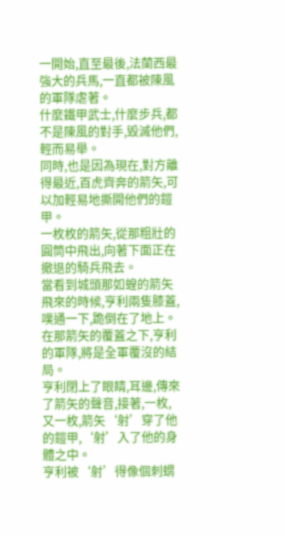一開始,直至最後,法蘭西最強大的兵馬,一直都被陳風的軍隊虐著。
什麼鐵甲武士,什麼步兵,都不是陳風的對手,毀滅他們,輕而易舉。
同時,也是因為現在,對方離得最近,百虎齊奔的箭矢,可以加輕易地撕開他們的鎧甲。
一枚枚的箭矢,從那粗壯的圓筒中飛出,向著下面正在撤退的騎兵飛去。
當看到城頭那如蝗的箭矢飛來的時候,亨利兩隻膝蓋,噗通一下,跪倒在了地上。
在那箭矢的覆蓋之下,亨利的軍隊,將是全軍覆沒的結局。
亨利閉上了眼睛,耳邊,傳來了箭矢的聲音,接著,一枚,又一枚,箭矢‘射’穿了他的鎧甲,‘射’入了他的身體之中。
亨利被‘射’得像個刺蝟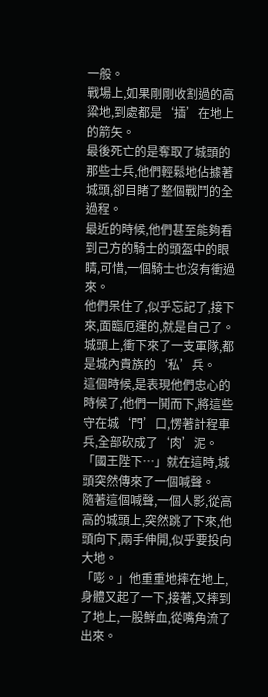一般。
戰場上,如果剛剛收割過的高粱地,到處都是‘插’在地上的箭矢。
最後死亡的是奪取了城頭的那些士兵,他們輕鬆地佔據著城頭,卻目睹了整個戰鬥的全過程。
最近的時候,他們甚至能夠看到己方的騎士的頭盔中的眼睛,可惜,一個騎士也沒有衝過來。
他們呆住了,似乎忘記了,接下來,面臨厄運的,就是自己了。
城頭上,衝下來了一支軍隊,都是城內貴族的‘私’兵。
這個時候,是表現他們忠心的時候了,他們一鬨而下,將這些守在城‘門’口,愣著計程車兵,全部砍成了‘肉’泥。
「國王陛下…」就在這時,城頭突然傳來了一個喊聲。
隨著這個喊聲,一個人影,從高高的城頭上,突然跳了下來,他頭向下,兩手伸開,似乎要投向大地。
「嘭。」他重重地摔在地上,身體又起了一下,接著,又摔到了地上,一股鮮血,從嘴角流了出來。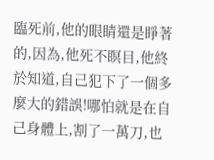臨死前,他的眼睛還是睜著的,因為,他死不瞑目,他終於知道,自己犯下了一個多麼大的錯誤!哪怕就是在自己身體上,割了一萬刀,也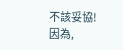不該妥協!因為,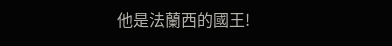他是法蘭西的國王!